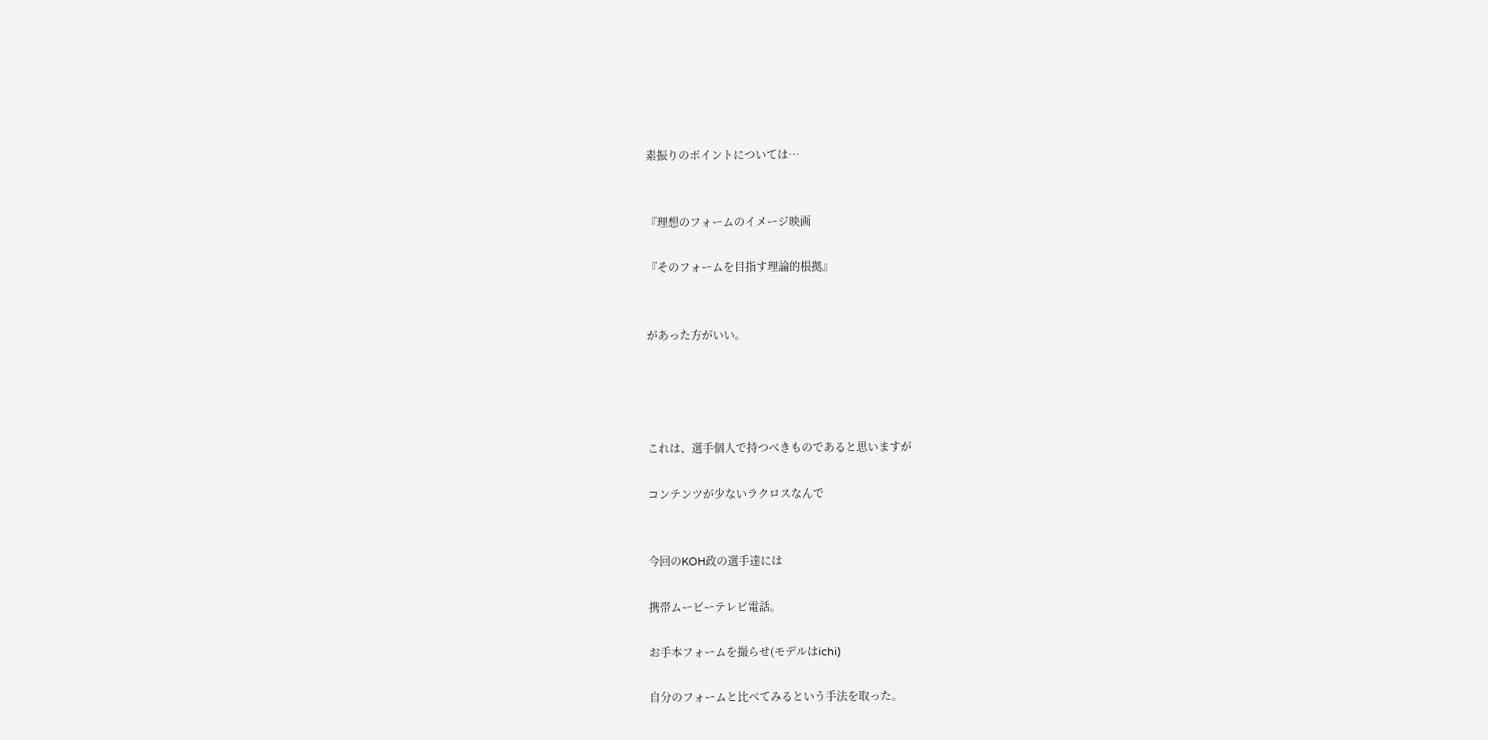素振りのポイントについては…


『理想のフォームのイメージ映画

『そのフォームを目指す理論的根拠』


があった方がいい。




これは、選手個人で持つべきものであると思いますが

コンテンツが少ないラクロスなんで


今回のKOH政の選手達には

携帯ムービーテレビ電話。

お手本フォームを撮らせ(モデルはichi)

自分のフォームと比べてみるという手法を取った。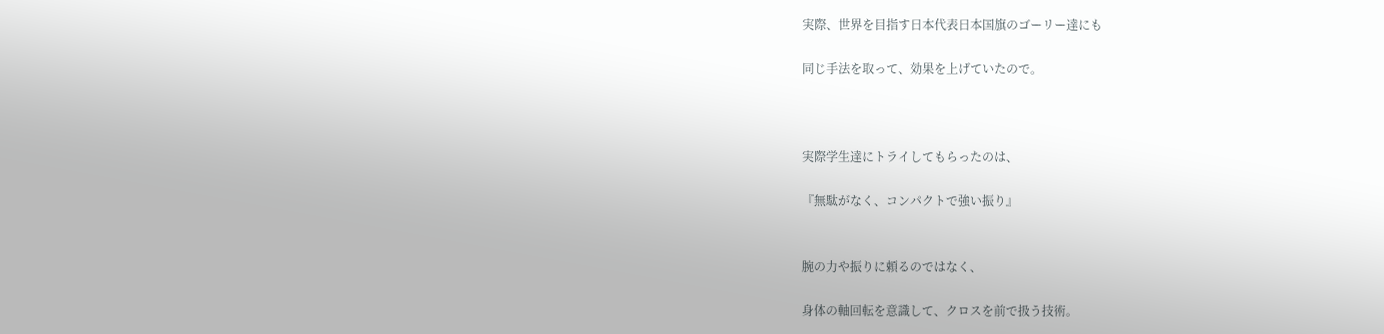実際、世界を目指す日本代表日本国旗のゴーリー達にも

同じ手法を取って、効果を上げていたので。



実際学生達にトライしてもらったのは、

『無駄がなく、コンパクトで強い振り』


腕の力や振りに頼るのではなく、

身体の軸回転を意識して、クロスを前で扱う技術。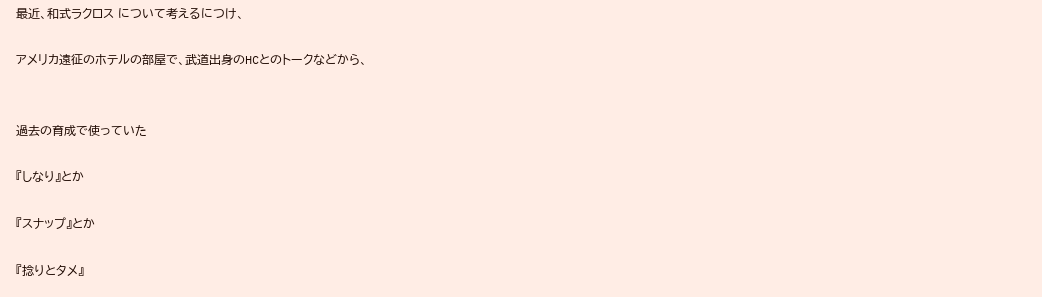最近、和式ラクロス について考えるにつけ、

アメリカ遠征のホテルの部屋で、武道出身のHCとのトークなどから、


過去の育成で使っていた

『しなり』とか

『スナップ』とか

『捻りとタメ』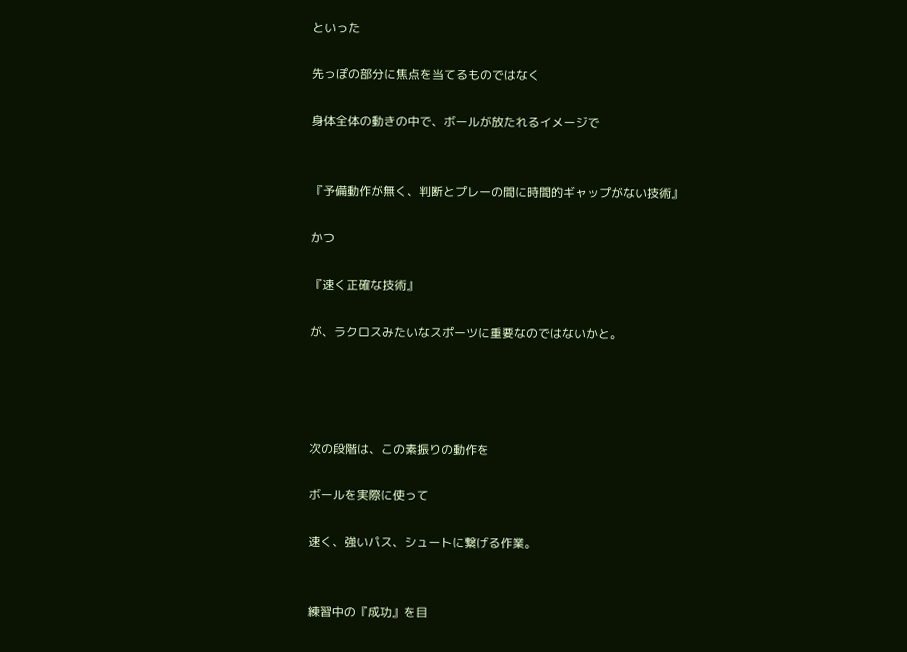といった

先っぽの部分に焦点を当てるものではなく

身体全体の動きの中で、ボールが放たれるイメージで


『予備動作が無く、判断とプレーの間に時間的ギャップがない技術』

かつ

『速く正確な技術』

が、ラクロスみたいなスポーツに重要なのではないかと。




次の段階は、この素振りの動作を

ボールを実際に使って

速く、強いパス、シュートに繋げる作業。


練習中の『成功』を目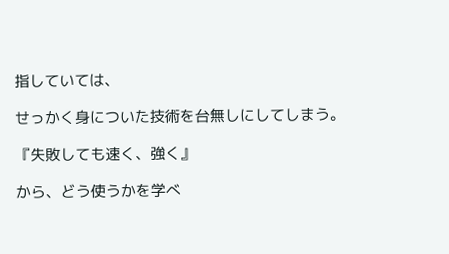指していては、

せっかく身についた技術を台無しにしてしまう。

『失敗しても速く、強く』

から、どう使うかを学べ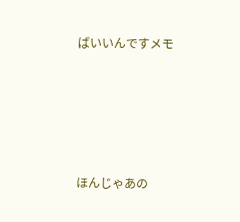ばいいんですメモ







ほんじゃあの